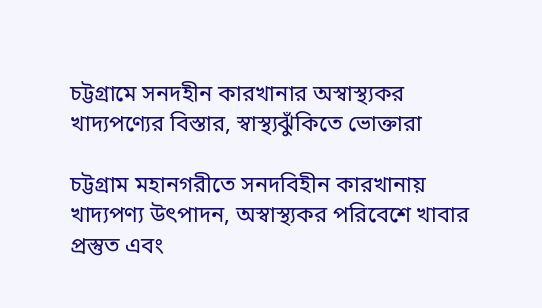চট্টগ্রামে সনদহীন কারখানার অস্বাস্থ্যকর খাদ্যপণ্যের বিস্তার, স্বাস্থ্যঝুঁকিতে ভোক্তারা

চট্টগ্রাম মহানগরীতে সনদবিহীন কারখানায় খাদ্যপণ্য উৎপাদন, অস্বাস্থ্যকর পরিবেশে খাবার প্রস্তুত এবং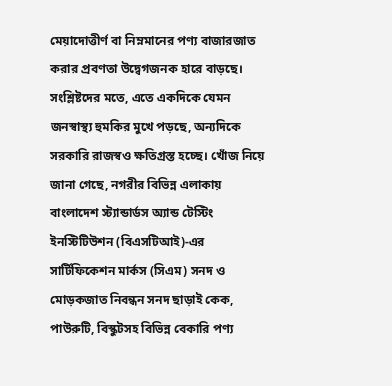মেয়াদোত্তীর্ণ বা নিম্নমানের পণ্য বাজারজাত করার প্রবণতা উদ্বেগজনক হারে বাড়ছে। সংশ্লিষ্টদের মতে, এতে একদিকে যেমন জনস্বাস্থ্য হুমকির মুখে পড়ছে, অন্যদিকে সরকারি রাজস্বও ক্ষতিগ্রস্ত হচ্ছে। খোঁজ নিয়ে জানা গেছে, নগরীর বিভিন্ন এলাকায় বাংলাদেশ স্ট্যান্ডার্ডস অ্যান্ড টেস্টিং ইনস্টিটিউশন (বিএসটিআই)-এর সার্টিফিকেশন মার্কস (সিএম) সনদ ও মোড়কজাত নিবন্ধন সনদ ছাড়াই কেক, পাউরুটি, বিস্কুটসহ বিভিন্ন বেকারি পণ্য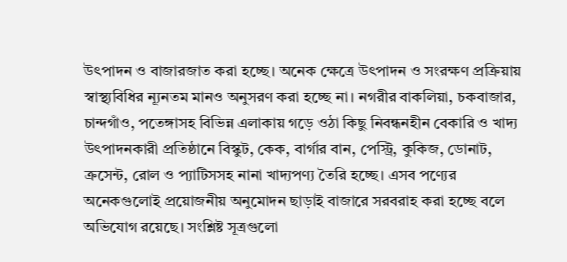উৎপাদন ও বাজারজাত করা হচ্ছে। অনেক ক্ষেত্রে উৎপাদন ও সংরক্ষণ প্রক্রিয়ায় স্বাস্থ্যবিধির ন্যূনতম মানও অনুসরণ করা হচ্ছে না। নগরীর বাকলিয়া, চকবাজার, চান্দগাঁও, পতেঙ্গাসহ বিভিন্ন এলাকায় গড়ে ওঠা কিছু নিবন্ধনহীন বেকারি ও খাদ্য উৎপাদনকারী প্রতিষ্ঠানে বিস্কুট, কেক, বার্গার বান, পেস্ট্রি, কুকিজ, ডোনাট, ক্রসেন্ট, রোল ও প্যাটিসসহ নানা খাদ্যপণ্য তৈরি হচ্ছে। এসব পণ্যের অনেকগুলোই প্রয়োজনীয় অনুমোদন ছাড়াই বাজারে সরবরাহ করা হচ্ছে বলে অভিযোগ রয়েছে। সংশ্লিষ্ট সূত্রগুলো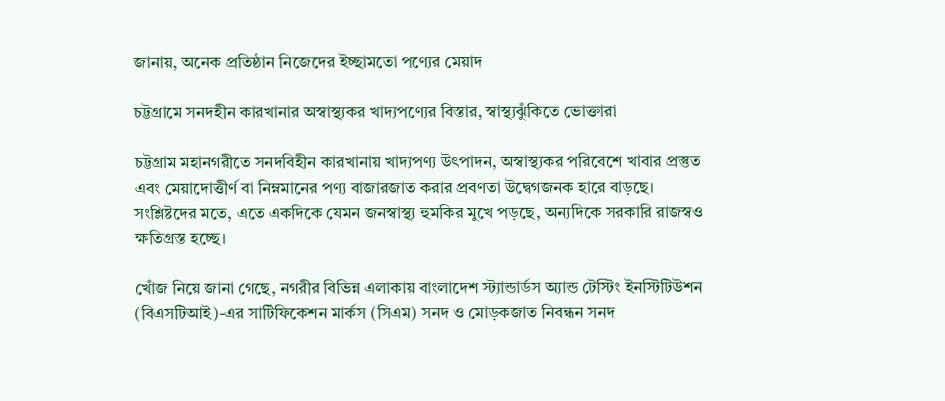জানায়, অনেক প্রতিষ্ঠান নিজেদের ইচ্ছামতো পণ্যের মেয়াদ

চট্টগ্রামে সনদহীন কারখানার অস্বাস্থ্যকর খাদ্যপণ্যের বিস্তার, স্বাস্থ্যঝুঁকিতে ভোক্তারা

চট্টগ্রাম মহানগরীতে সনদবিহীন কারখানায় খাদ্যপণ্য উৎপাদন, অস্বাস্থ্যকর পরিবেশে খাবার প্রস্তুত এবং মেয়াদোত্তীর্ণ বা নিম্নমানের পণ্য বাজারজাত করার প্রবণতা উদ্বেগজনক হারে বাড়ছে। সংশ্লিষ্টদের মতে, এতে একদিকে যেমন জনস্বাস্থ্য হুমকির মুখে পড়ছে, অন্যদিকে সরকারি রাজস্বও ক্ষতিগ্রস্ত হচ্ছে।

খোঁজ নিয়ে জানা গেছে, নগরীর বিভিন্ন এলাকায় বাংলাদেশ স্ট্যান্ডার্ডস অ্যান্ড টেস্টিং ইনস্টিটিউশন (বিএসটিআই)-এর সার্টিফিকেশন মার্কস (সিএম) সনদ ও মোড়কজাত নিবন্ধন সনদ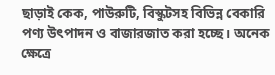ছাড়াই কেক, পাউরুটি, বিস্কুটসহ বিভিন্ন বেকারি পণ্য উৎপাদন ও বাজারজাত করা হচ্ছে। অনেক ক্ষেত্রে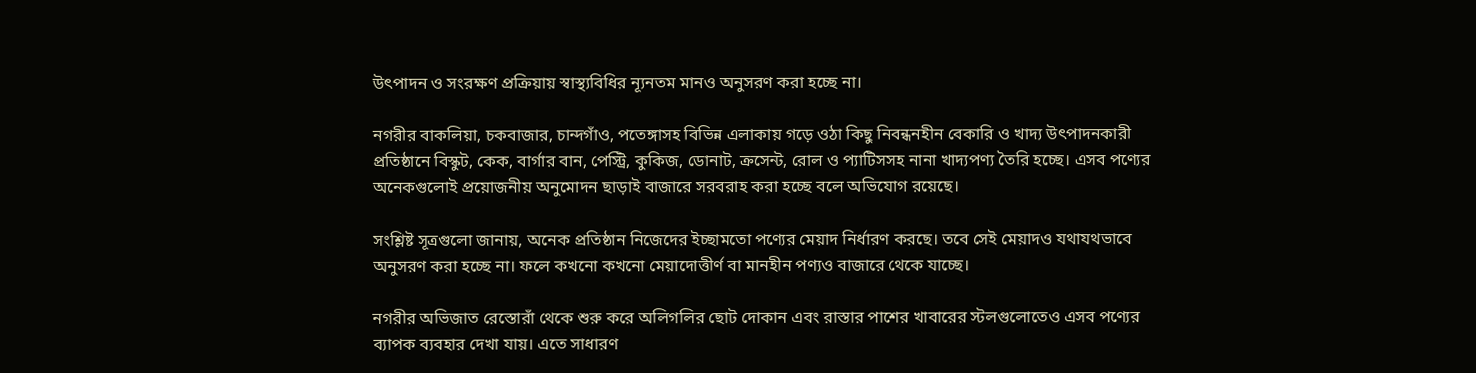উৎপাদন ও সংরক্ষণ প্রক্রিয়ায় স্বাস্থ্যবিধির ন্যূনতম মানও অনুসরণ করা হচ্ছে না।

নগরীর বাকলিয়া, চকবাজার, চান্দগাঁও, পতেঙ্গাসহ বিভিন্ন এলাকায় গড়ে ওঠা কিছু নিবন্ধনহীন বেকারি ও খাদ্য উৎপাদনকারী প্রতিষ্ঠানে বিস্কুট, কেক, বার্গার বান, পেস্ট্রি, কুকিজ, ডোনাট, ক্রসেন্ট, রোল ও প্যাটিসসহ নানা খাদ্যপণ্য তৈরি হচ্ছে। এসব পণ্যের অনেকগুলোই প্রয়োজনীয় অনুমোদন ছাড়াই বাজারে সরবরাহ করা হচ্ছে বলে অভিযোগ রয়েছে।

সংশ্লিষ্ট সূত্রগুলো জানায়, অনেক প্রতিষ্ঠান নিজেদের ইচ্ছামতো পণ্যের মেয়াদ নির্ধারণ করছে। তবে সেই মেয়াদও যথাযথভাবে অনুসরণ করা হচ্ছে না। ফলে কখনো কখনো মেয়াদোত্তীর্ণ বা মানহীন পণ্যও বাজারে থেকে যাচ্ছে।

নগরীর অভিজাত রেস্তোরাঁ থেকে শুরু করে অলিগলির ছোট দোকান এবং রাস্তার পাশের খাবারের স্টলগুলোতেও এসব পণ্যের ব্যাপক ব্যবহার দেখা যায়। এতে সাধারণ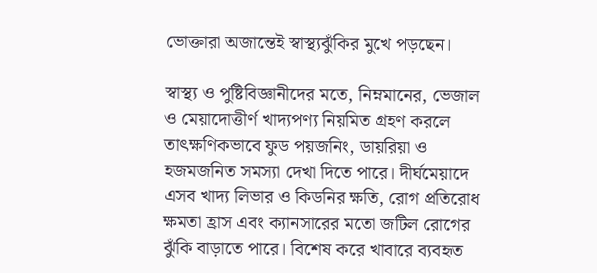ভোক্তারা অজান্তেই স্বাস্থ্যঝুঁকির মুখে পড়ছেন।

স্বাস্থ্য ও পুষ্টিবিজ্ঞানীদের মতে, নিম্নমানের, ভেজাল ও মেয়াদোত্তীর্ণ খাদ্যপণ্য নিয়মিত গ্রহণ করলে তাৎক্ষণিকভাবে ফুড পয়জনিং, ডায়রিয়া ও হজমজনিত সমস্যা দেখা দিতে পারে। দীর্ঘমেয়াদে এসব খাদ্য লিভার ও কিডনির ক্ষতি, রোগ প্রতিরোধ ক্ষমতা হ্রাস এবং ক্যানসারের মতো জটিল রোগের ঝুঁকি বাড়াতে পারে। বিশেষ করে খাবারে ব্যবহৃত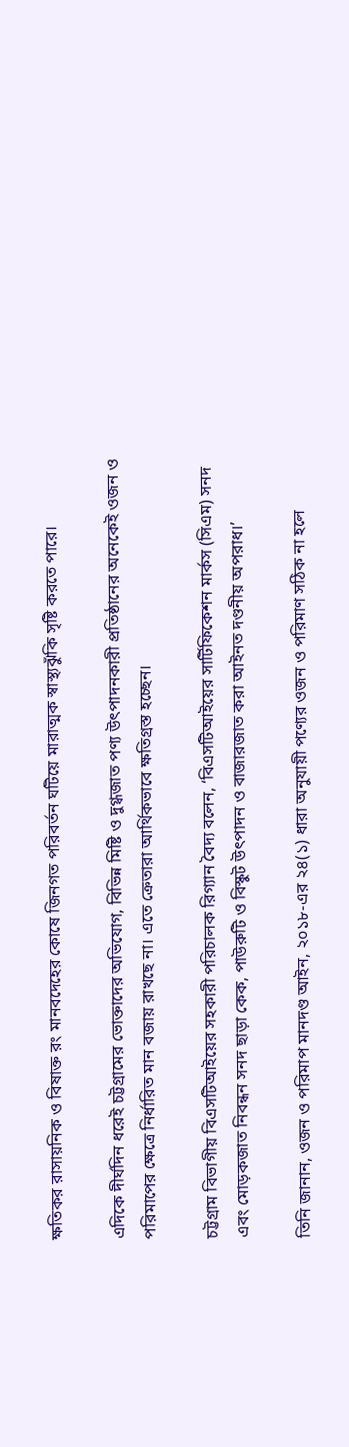ক্ষতিকর রাসায়নিক ও বিষাক্ত রং মানবদেহের কোষে জিনগত পরিবর্তন ঘটিয়ে মারাত্মক স্বাস্থ্যঝুঁকি সৃষ্টি করতে পারে।

এদিকে দীর্ঘদিন ধরেই চট্টগ্রামের ভোক্তাদের অভিযোগ, বিভিন্ন মিষ্টি ও দুগ্ধজাত পণ্য উৎপাদনকারী প্রতিষ্ঠানের অনেকেই ওজন ও পরিমাপের ক্ষেত্রে নির্ধারিত মান বজায় রাখছে না। এতে ক্রেতারা আর্থিকভাবে ক্ষতিগ্রস্ত হচ্ছেন।

চট্টগ্রাম বিভাগীয় বিএসটিআইয়ের সহকারী পরিচালক রিগ্যান বৈদ্য বলেন, ‘বিএসটিআইয়ের সার্টিফিকেশন মার্কস (সিএম) সনদ এবং মোড়কজাত নিবন্ধন সনদ ছাড়া কেক, পাউরুটি ও বিস্কুট উৎপাদন ও বাজারজাত করা আইনত দণ্ডনীয় অপরাধ।’

তিনি জানান, ওজন ও পরিমাপ মানদণ্ড আইন, ২০১৮-এর ২৪(১) ধারা অনুযায়ী পণ্যের ওজন ও পরিমাণ সঠিক না হলে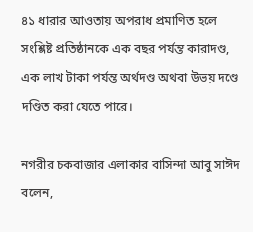৪১ ধারার আওতায় অপরাধ প্রমাণিত হলে সংশ্লিষ্ট প্রতিষ্ঠানকে এক বছর পর্যন্ত কারাদণ্ড, এক লাখ টাকা পর্যন্ত অর্থদণ্ড অথবা উভয় দণ্ডে দণ্ডিত করা যেতে পারে।

নগরীর চকবাজার এলাকার বাসিন্দা আবু সাঈদ বলেন,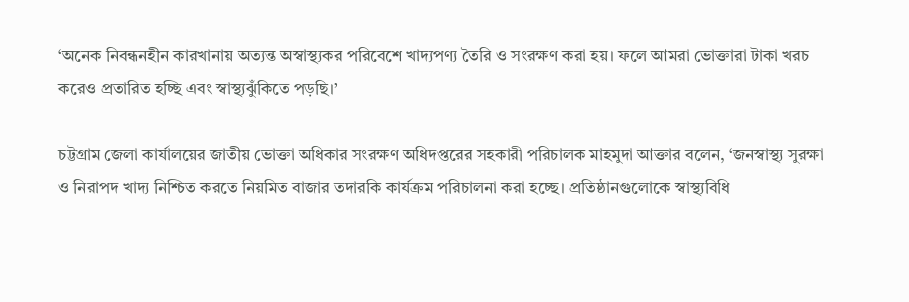‘অনেক নিবন্ধনহীন কারখানায় অত্যন্ত অস্বাস্থ্যকর পরিবেশে খাদ্যপণ্য তৈরি ও সংরক্ষণ করা হয়। ফলে আমরা ভোক্তারা টাকা খরচ করেও প্রতারিত হচ্ছি এবং স্বাস্থ্যঝুঁকিতে পড়ছি।’

চট্টগ্রাম জেলা কার্যালয়ের জাতীয় ভোক্তা অধিকার সংরক্ষণ অধিদপ্তরের সহকারী পরিচালক মাহমুদা আক্তার বলেন, ‘জনস্বাস্থ্য সুরক্ষা ও নিরাপদ খাদ্য নিশ্চিত করতে নিয়মিত বাজার তদারকি কার্যক্রম পরিচালনা করা হচ্ছে। প্রতিষ্ঠানগুলোকে স্বাস্থ্যবিধি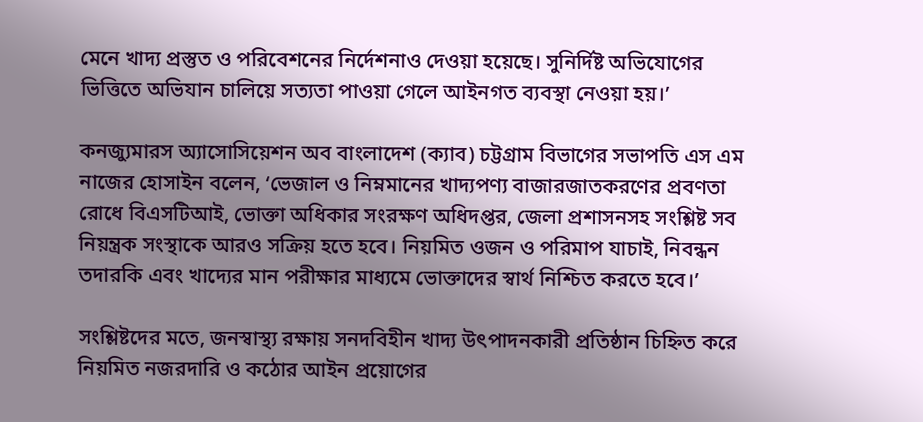মেনে খাদ্য প্রস্তুত ও পরিবেশনের নির্দেশনাও দেওয়া হয়েছে। সুনির্দিষ্ট অভিযোগের ভিত্তিতে অভিযান চালিয়ে সত্যতা পাওয়া গেলে আইনগত ব্যবস্থা নেওয়া হয়।’

কনজ্যুমারস অ্যাসোসিয়েশন অব বাংলাদেশ (ক্যাব) চট্টগ্রাম বিভাগের সভাপতি এস এম নাজের হোসাইন বলেন, ‘ভেজাল ও নিম্নমানের খাদ্যপণ্য বাজারজাতকরণের প্রবণতা রোধে বিএসটিআই, ভোক্তা অধিকার সংরক্ষণ অধিদপ্তর, জেলা প্রশাসনসহ সংশ্লিষ্ট সব নিয়ন্ত্রক সংস্থাকে আরও সক্রিয় হতে হবে। নিয়মিত ওজন ও পরিমাপ যাচাই, নিবন্ধন তদারকি এবং খাদ্যের মান পরীক্ষার মাধ্যমে ভোক্তাদের স্বার্থ নিশ্চিত করতে হবে।’

সংশ্লিষ্টদের মতে, জনস্বাস্থ্য রক্ষায় সনদবিহীন খাদ্য উৎপাদনকারী প্রতিষ্ঠান চিহ্নিত করে নিয়মিত নজরদারি ও কঠোর আইন প্রয়োগের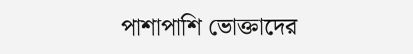পাশাপাশি ভোক্তাদের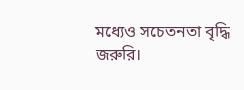মধ্যেও সচেতনতা বৃদ্ধি জরুরি।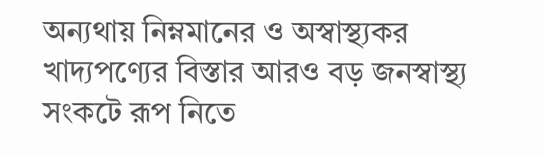অন্যথায় নিম্নমানের ও অস্বাস্থ্যকর খাদ্যপণ্যের বিস্তার আরও বড় জনস্বাস্থ্য সংকটে রূপ নিতে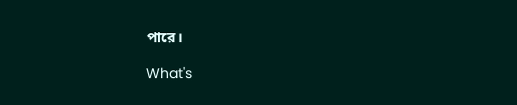পারে।

What's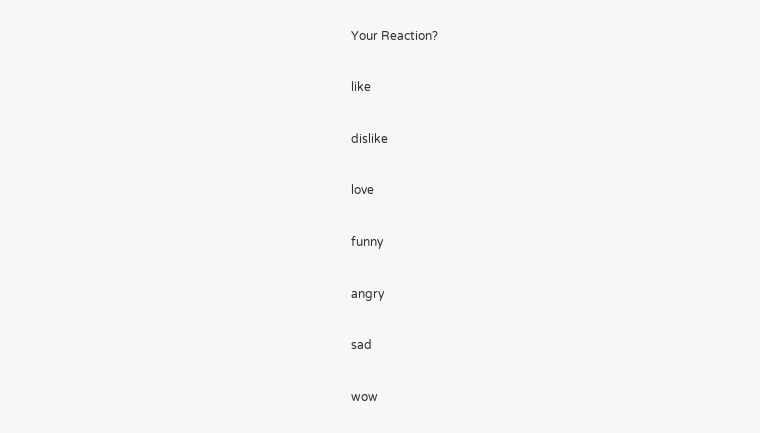Your Reaction?

like

dislike

love

funny

angry

sad

wow